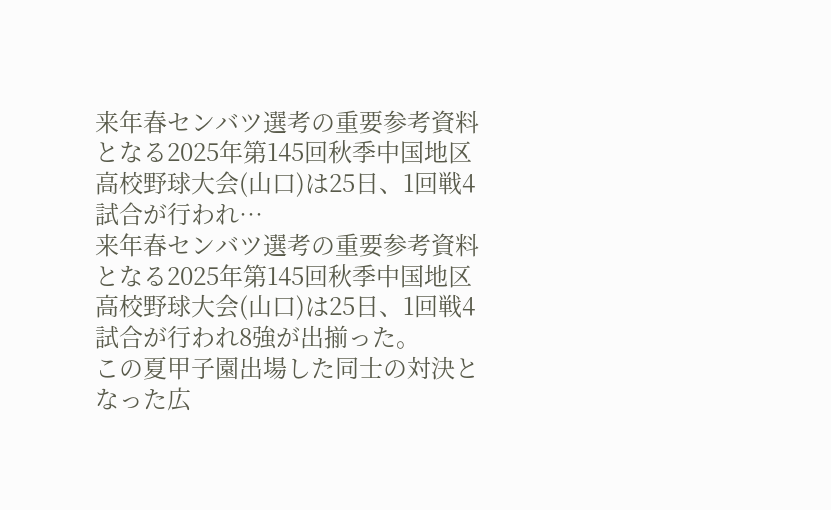来年春センバツ選考の重要参考資料となる2025年第145回秋季中国地区高校野球大会(山口)は25日、1回戦4試合が行われ…
来年春センバツ選考の重要参考資料となる2025年第145回秋季中国地区高校野球大会(山口)は25日、1回戦4試合が行われ8強が出揃った。
この夏甲子園出場した同士の対決となった広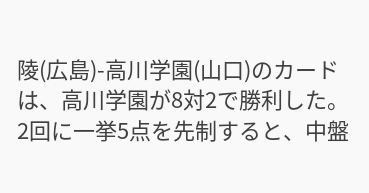陵(広島)-高川学園(山口)のカードは、高川学園が8対2で勝利した。2回に一挙5点を先制すると、中盤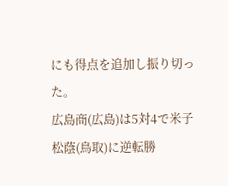にも得点を追加し振り切った。
広島商(広島)は5対4で米子松蔭(鳥取)に逆転勝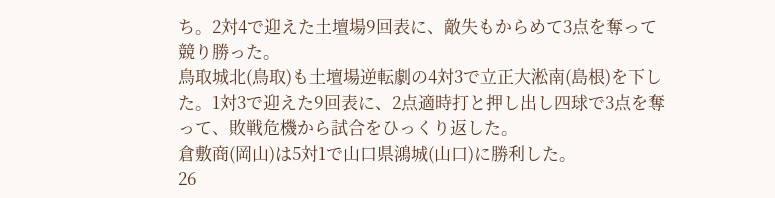ち。2対4で迎えた土壇場9回表に、敵失もからめて3点を奪って競り勝った。
鳥取城北(鳥取)も土壇場逆転劇の4対3で立正大淞南(島根)を下した。1対3で迎えた9回表に、2点適時打と押し出し四球で3点を奪って、敗戦危機から試合をひっくり返した。
倉敷商(岡山)は5対1で山口県鴻城(山口)に勝利した。
26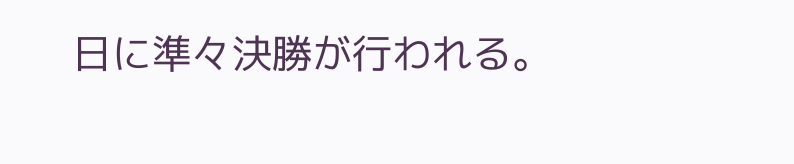日に準々決勝が行われる。